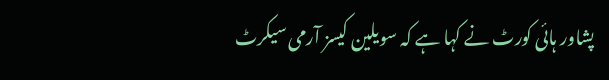پشاور ہائی کورٹ نے کہا ہے کہ سویلین کیسز آرمی سیکرٹ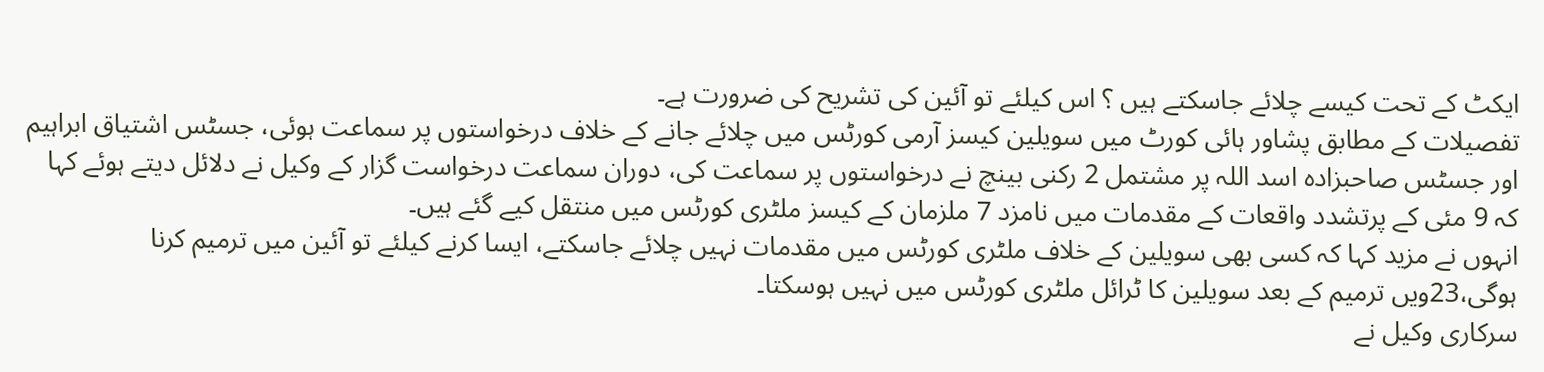ایکٹ کے تحت کیسے چلائے جاسکتے ہیں ؟ اس کیلئے تو آئین کی تشریح کی ضرورت ہے۔
تفصیلات کے مطابق پشاور ہائی کورٹ میں سویلین کیسز آرمی کورٹس میں چلائے جانے کے خلاف درخواستوں پر سماعت ہوئی، جسٹس اشتیاق ابراہیم اور جسٹس صاحبزادہ اسد اللہ پر مشتمل 2 رکنی بینچ نے درخواستوں پر سماعت کی، دوران سماعت درخواست گزار کے وکیل نے دلائل دیتے ہوئے کہا کہ 9 مئی کے پرتشدد واقعات کے مقدمات میں نامزد 7 ملزمان کے کیسز ملٹری کورٹس میں منتقل کیے گئے ہیں۔
انہوں نے مزید کہا کہ کسی بھی سویلین کے خلاف ملٹری کورٹس میں مقدمات نہیں چلائے جاسکتے، ایسا کرنے کیلئے تو آئین میں ترمیم کرنا ہوگی،23ویں ترمیم کے بعد سویلین کا ٹرائل ملٹری کورٹس میں نہیں ہوسکتا۔
سرکاری وکیل نے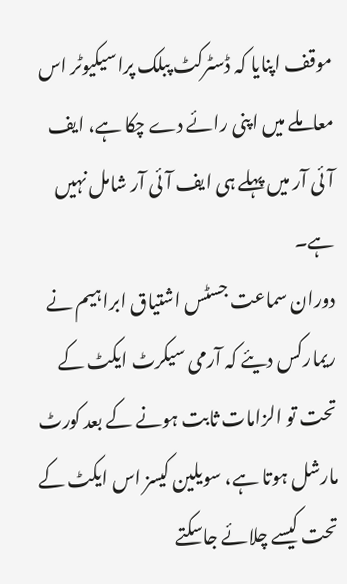موقف اپنایا کہ ڈسٹرکٹ پبلک پراسیکیوٹر اس معاملے میں اپنی رائے دے چکا ہے، ایف آئی آر میں پہلے ہی ایف آئی آر شامل نہیں ہے۔
دوران سماعت جسٹس اشتیاق ابراہیم نے ریمارکس دیئے کہ آرمی سیکرٹ ایکٹ کے تحت تو الزامات ثابت ہونے کے بعد کورٹ مارشل ہوتا ہے، سویلین کیسز اس ایکٹ کے تحت کیسے چلائے جاسکتے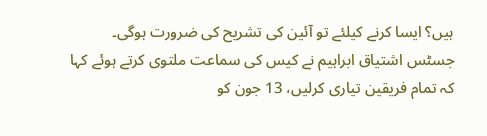ہیں؟ ایسا کرنے کیلئے تو آئین کی تشریح کی ضرورت ہوگی۔
جسٹس اشتیاق ابراہیم نے کیس کی سماعت ملتوی کرتے ہوئے کہا کہ تمام فریقین تیاری کرلیں، 13 جون کو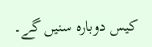کیس دوبارہ سنیں گے۔